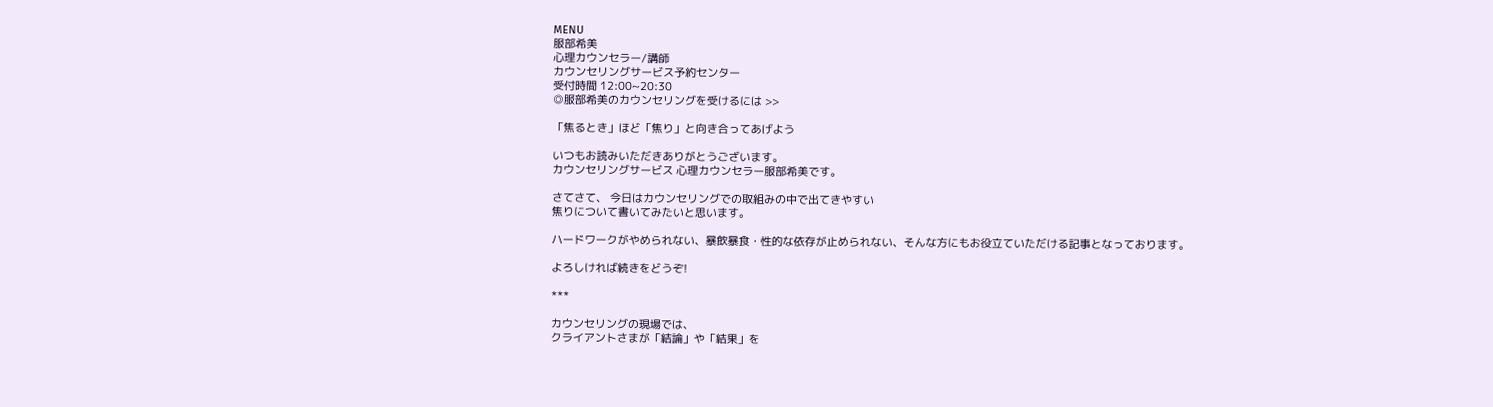MENU
服部希美
心理カウンセラー/講師
カウンセリングサービス予約センター
受付時間 12:00~20:30
◎服部希美のカウンセリングを受けるには >>

「焦るとき」ほど「焦り」と向き合ってあげよう

いつもお読みいただきありがとうございます。
カウンセリングサービス 心理カウンセラー服部希美です。

さてさて、 今日はカウンセリングでの取組みの中で出てきやすい
焦りについて書いてみたいと思います。

ハードワークがやめられない、暴飲暴食・性的な依存が止められない、そんな方にもお役立ていただける記事となっております。

よろしければ続きをどうぞ!

***

カウンセリングの現場では、
クライアントさまが「結論」や「結果」を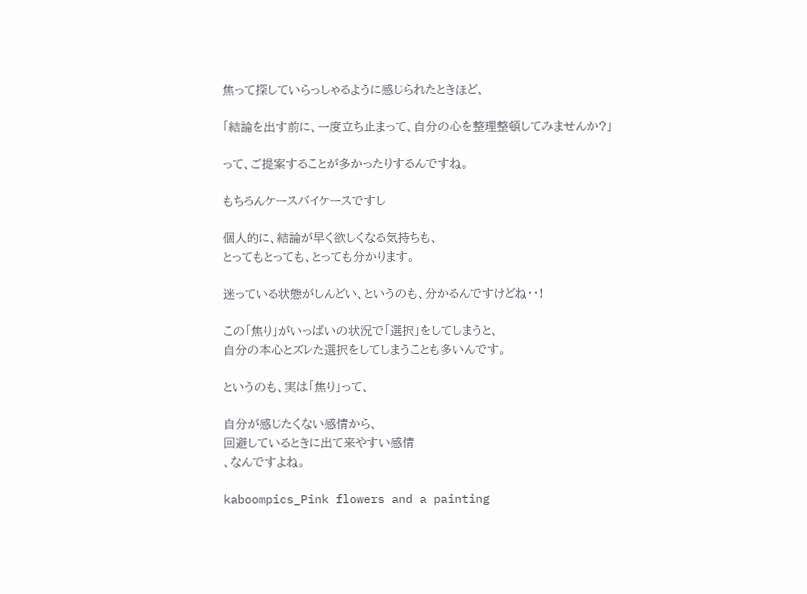焦って探していらっしゃるように感じられたときほど、

「結論を出す前に、一度立ち止まって、自分の心を整理整頓してみませんか?」

って、ご提案することが多かったりするんですね。

もちろんケースバイケースですし

個人的に、結論が早く欲しくなる気持ちも、
とってもとっても、とっても分かります。

迷っている状態がしんどい、というのも、分かるんですけどね・・!

この「焦り」がいっぱいの状況で「選択」をしてしまうと、
自分の本心とズレた選択をしてしまうことも多いんです。

というのも、実は「焦り」って、

自分が感じたくない感情から、
回避しているときに出て来やすい感情
、なんですよね。

kaboompics_Pink flowers and a painting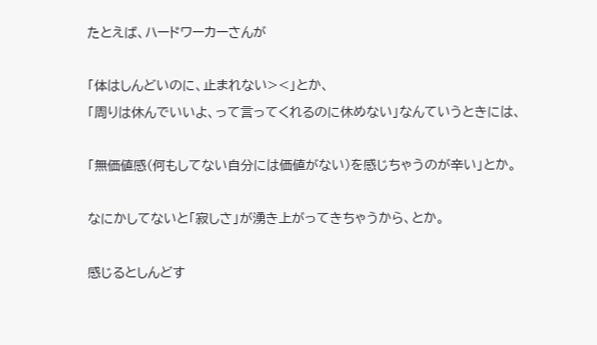たとえば、ハードワーカーさんが

「体はしんどいのに、止まれない><」とか、
「周りは休んでいいよ、って言ってくれるのに休めない」なんていうときには、

「無価値感(何もしてない自分には価値がない)を感じちゃうのが辛い」とか。

なにかしてないと「寂しさ」が湧き上がってきちゃうから、とか。

感じるとしんどす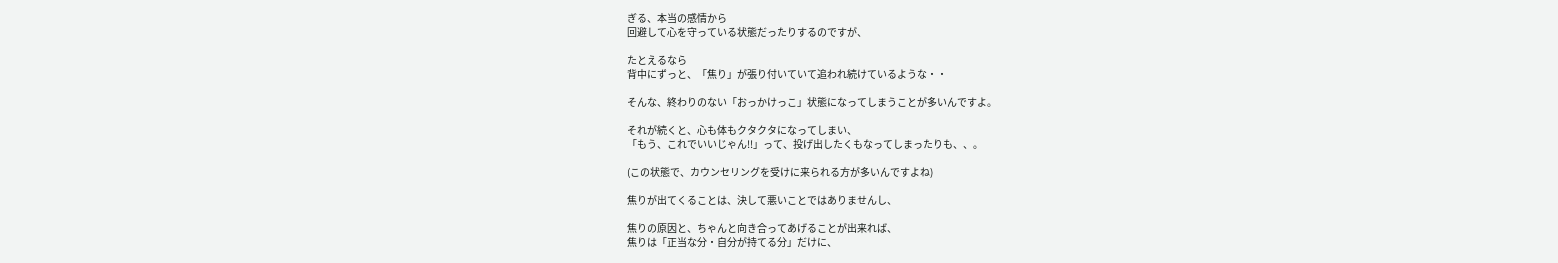ぎる、本当の感情から
回避して心を守っている状態だったりするのですが、

たとえるなら
背中にずっと、「焦り」が張り付いていて追われ続けているような・・

そんな、終わりのない「おっかけっこ」状態になってしまうことが多いんですよ。

それが続くと、心も体もクタクタになってしまい、
「もう、これでいいじゃん!!」って、投げ出したくもなってしまったりも、、。

(この状態で、カウンセリングを受けに来られる方が多いんですよね)

焦りが出てくることは、決して悪いことではありませんし、

焦りの原因と、ちゃんと向き合ってあげることが出来れば、
焦りは「正当な分・自分が持てる分」だけに、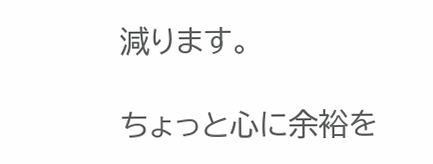減ります。

ちょっと心に余裕を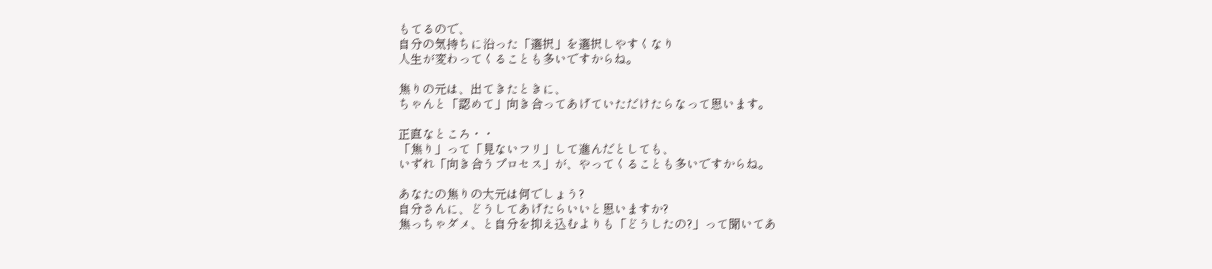もてるので、
自分の気持ちに沿った「選択」を選択しやすくなり
人生が変わってくることも多いですからね。

焦りの元は、出てきたときに、
ちゃんと「認めて」向き合ってあげていただけたらなって思います。

正直なところ・・
「焦り」って「見ないフリ」して進んだとしても、
いずれ「向き合うプロセス」が、やってくることも多いですからね。

あなたの焦りの大元は何でしょう?
自分さんに、どうしてあげたらいいと思いますか?
焦っちゃダメ、と自分を抑え込むよりも「どうしたの?」って聞いてあ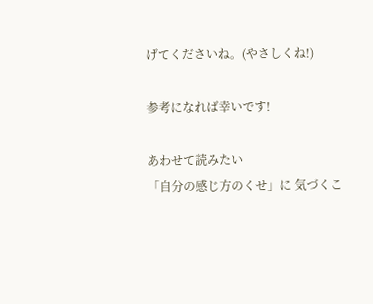げてくださいね。(やさしくね!)

参考になれば幸いです!

あわせて読みたい
「自分の感じ方のくせ」に 気づくこ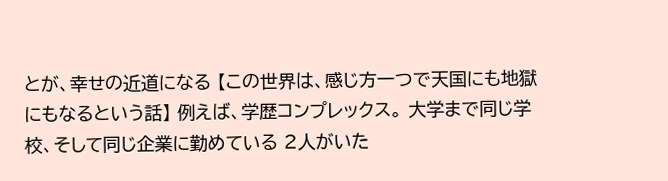とが、幸せの近道になる 【この世界は、感じ方一つで天国にも地獄にもなるという話】 例えば、学歴コンプレックス。 大学まで同じ学校、そして同じ企業に勤めている 2人がいた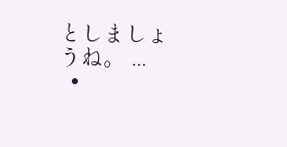としましょうね。 ...
  •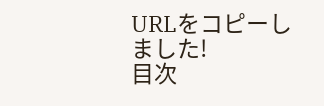URLをコピーしました!
目次